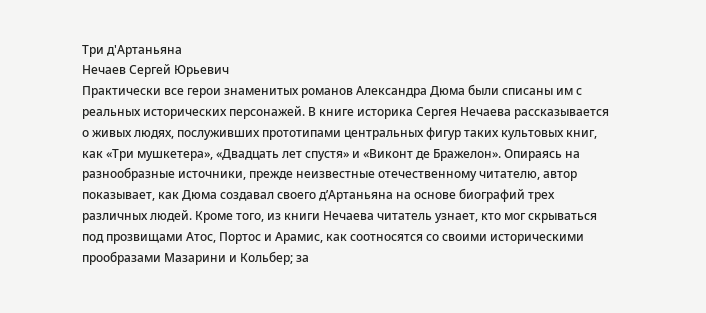Три д'Артаньяна
Нечаев Сергей Юрьевич
Практически все герои знаменитых романов Александра Дюма были списаны им с реальных исторических персонажей. В книге историка Сергея Нечаева рассказывается о живых людях, послуживших прототипами центральных фигур таких культовых книг, как «Три мушкетера», «Двадцать лет спустя» и «Виконт де Бражелон». Опираясь на разнообразные источники, прежде неизвестные отечественному читателю, автор показывает, как Дюма создавал своего д’Артаньяна на основе биографий трех различных людей. Кроме того, из книги Нечаева читатель узнает, кто мог скрываться под прозвищами Атос, Портос и Арамис, как соотносятся со своими историческими прообразами Мазарини и Кольбер; за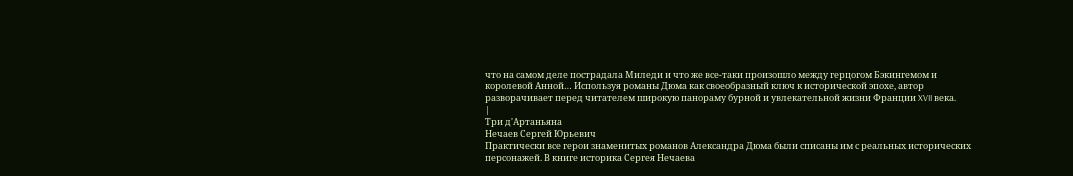что на самом деле пострадала Миледи и что же все-таки произошло между герцогом Бэкингемом и королевой Анной… Используя романы Дюма как своеобразный ключ к исторической эпохе, автор разворачивает перед читателем широкую панораму бурной и увлекательной жизни Франции XVII века.
|
Три д'Артаньяна
Нечаев Сергей Юрьевич
Практически все герои знаменитых романов Александра Дюма были списаны им с реальных исторических персонажей. В книге историка Сергея Нечаева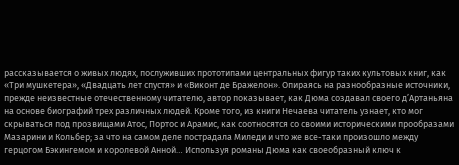рассказывается о живых людях, послуживших прототипами центральных фигур таких культовых книг, как «Три мушкетера», «Двадцать лет спустя» и «Виконт де Бражелон». Опираясь на разнообразные источники, прежде неизвестные отечественному читателю, автор показывает, как Дюма создавал своего д’Артаньяна на основе биографий трех различных людей. Кроме того, из книги Нечаева читатель узнает, кто мог скрываться под прозвищами Атос, Портос и Арамис, как соотносятся со своими историческими прообразами Мазарини и Кольбер; за что на самом деле пострадала Миледи и что же все-таки произошло между герцогом Бэкингемом и королевой Анной… Используя романы Дюма как своеобразный ключ к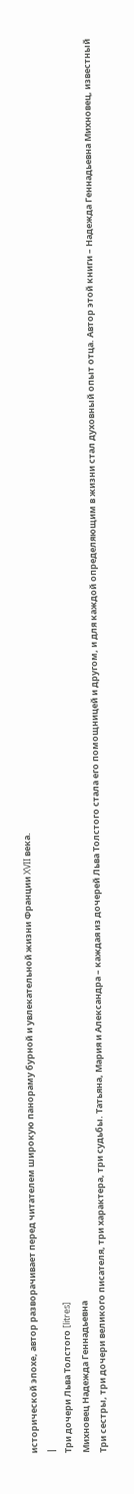исторической эпохе, автор разворачивает перед читателем широкую панораму бурной и увлекательной жизни Франции XVII века.
|
Три дочери Льва Толстого [litres]
Михновец Надежда Геннадьевна
Три сестры, три дочери великого писателя, три характера, три судьбы. Татьяна, Мария и Александра – каждая из дочерей Льва Толстого стала его помощницей и другом, и для каждой определяющим в жизни стал духовный опыт отца. Автор этой книги – Надежда Геннадьевна Михновец, известный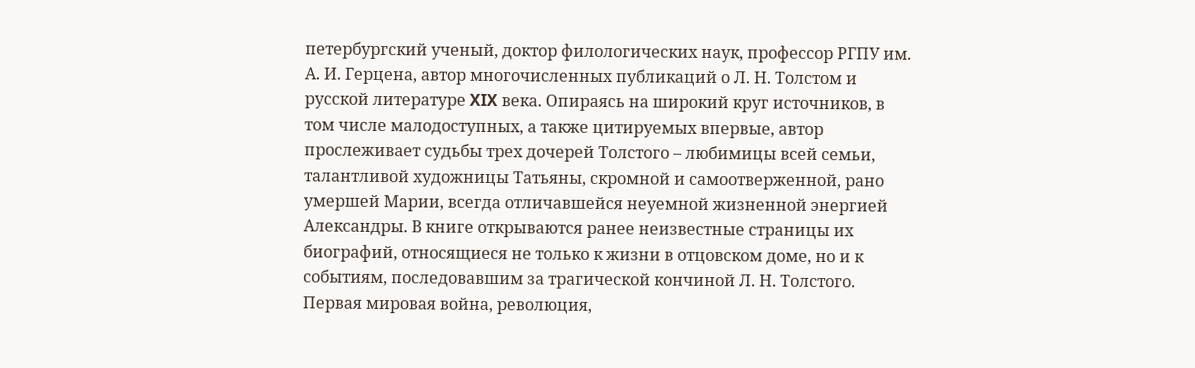петербургский ученый, доктор филологических наук, профессор РГПУ им. А. И. Герцена, автор многочисленных публикаций о Л. Н. Толстом и русской литературе XIX века. Опираясь на широкий круг источников, в том числе малодоступных, а также цитируемых впервые, автор прослеживает судьбы трех дочерей Толстого – любимицы всей семьи, талантливой художницы Татьяны, скромной и самоотверженной, рано умершей Марии, всегда отличавшейся неуемной жизненной энергией Александры. В книге открываются ранее неизвестные страницы их биографий, относящиеся не только к жизни в отцовском доме, но и к событиям, последовавшим за трагической кончиной Л. Н. Толстого. Первая мировая война, революция,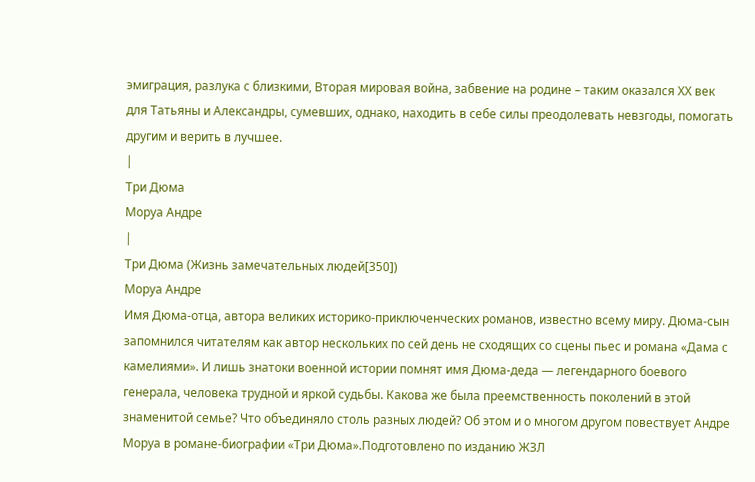эмиграция, разлука с близкими, Вторая мировая война, забвение на родине – таким оказался ХХ век для Татьяны и Александры, сумевших, однако, находить в себе силы преодолевать невзгоды, помогать другим и верить в лучшее.
|
Три Дюма
Моруа Андре
|
Три Дюма (Жизнь замечательных людей[350])
Моруа Андре
Имя Дюма-отца, автора великих историко-приключенческих романов, известно всему миру. Дюма-сын запомнился читателям как автор нескольких по сей день не сходящих со сцены пьес и романа «Дама с камелиями». И лишь знатоки военной истории помнят имя Дюма-деда — легендарного боевого генерала, человека трудной и яркой судьбы. Какова же была преемственность поколений в этой знаменитой семье? Что объединяло столь разных людей? Об этом и о многом другом повествует Андре Моруа в романе-биографии «Три Дюма».Подготовлено по изданию ЖЗЛ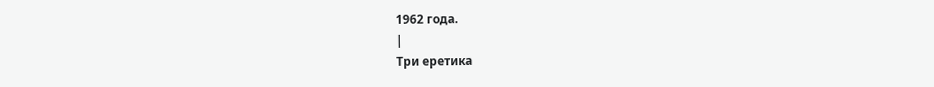1962 года.
|
Три еретика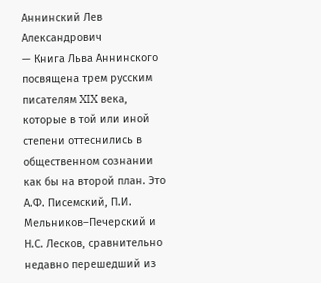Аннинский Лев Александрович
— Книга Льва Аннинского посвящена трем русским писателям XIX века, которые в той или иной степени оттеснились в общественном сознании как бы на второй план. Это А.Ф. Писемский, П.И. Мельников–Печерский и Н.С. Лесков, сравнительно недавно перешедший из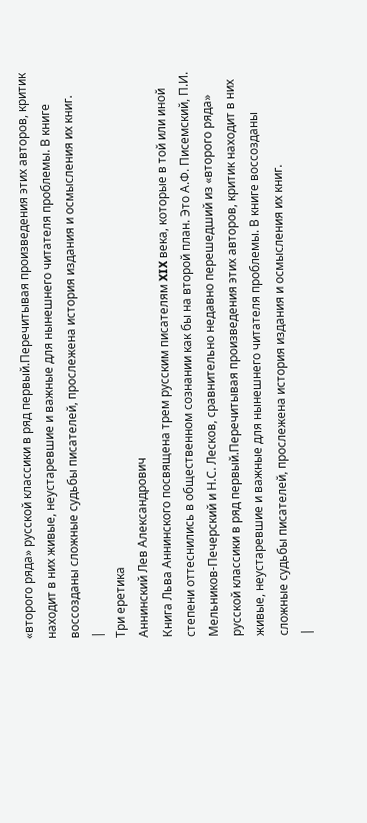«второго ряда» русской классики в ряд первый.Перечитывая произведения этих авторов, критик находит в них живые, неустаревшие и важные для нынешнего читателя проблемы. В книге воссозданы сложные судьбы писателей, прослежена история издания и осмысления их книг.
|
Три еретика
Аннинский Лев Александрович
Книга Льва Аннинского посвящена трем русским писателям XIX века, которые в той или иной степени оттеснились в общественном сознании как бы на второй план. Это А.Ф. Писемский, П.И. Мельников-Печерский и Н.С. Лесков, сравнительно недавно перешедший из «второго ряда» русской классики в ряд первый.Перечитывая произведения этих авторов, критик находит в них живые, неустаревшие и важные для нынешнего читателя проблемы. В книге воссозданы сложные судьбы писателей, прослежена история издания и осмысления их книг.
|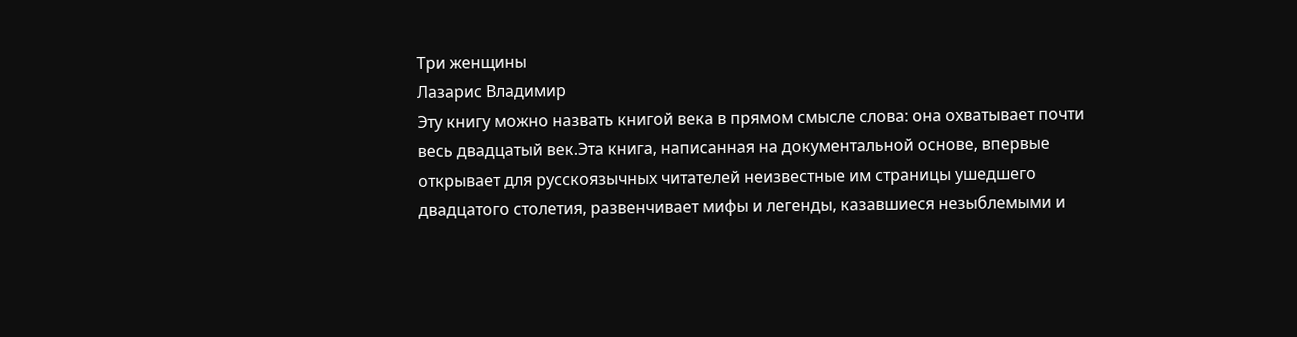Три женщины
Лазарис Владимир
Эту книгу можно назвать книгой века в прямом смысле слова: она охватывает почти весь двадцатый век.Эта книга, написанная на документальной основе, впервые открывает для русскоязычных читателей неизвестные им страницы ушедшего двадцатого столетия, развенчивает мифы и легенды, казавшиеся незыблемыми и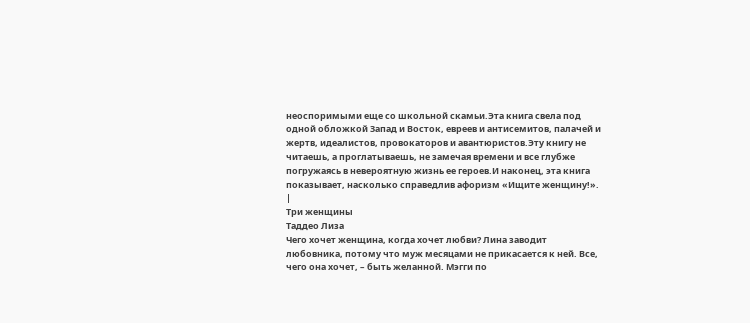неоспоримыми еще со школьной скамьи.Эта книга свела под одной обложкой Запад и Восток, евреев и антисемитов, палачей и жертв, идеалистов, провокаторов и авантюристов.Эту книгу не читаешь, а проглатываешь, не замечая времени и все глубже погружаясь в невероятную жизнь ее героев.И наконец, эта книга показывает, насколько справедлив афоризм «Ищите женщину!».
|
Три женщины
Таддео Лиза
Чего хочет женщина, когда хочет любви? Лина заводит любовника, потому что муж месяцами не прикасается к ней. Все, чего она хочет, – быть желанной. Мэгги по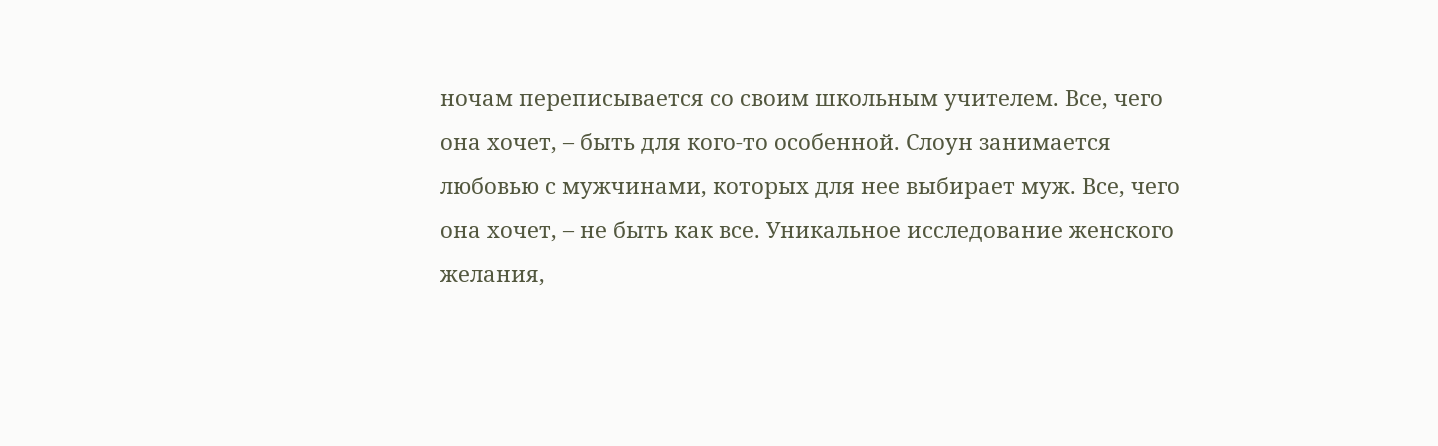ночам переписывается со своим школьным учителем. Все, чего она хочет, – быть для кого-то особенной. Слоун занимается любовью с мужчинами, которых для нее выбирает муж. Все, чего она хочет, – не быть как все. Уникальное исследование женского желания,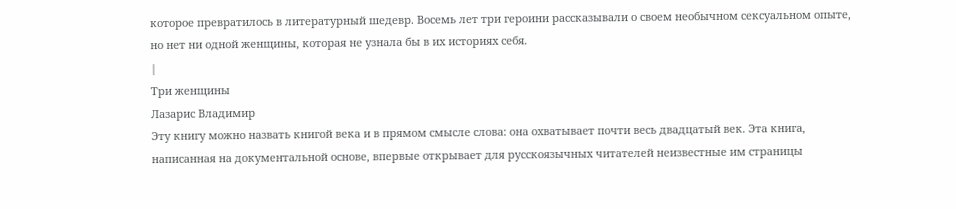которое превратилось в литературный шедевр. Восемь лет три героини рассказывали о своем необычном сексуальном опыте, но нет ни одной женщины, которая не узнала бы в их историях себя.
|
Три женщины
Лазарис Владимир
Эту книгу можно назвать книгой века и в прямом смысле слова: она охватывает почти весь двадцатый век. Эта книга, написанная на документальной основе, впервые открывает для русскоязычных читателей неизвестные им страницы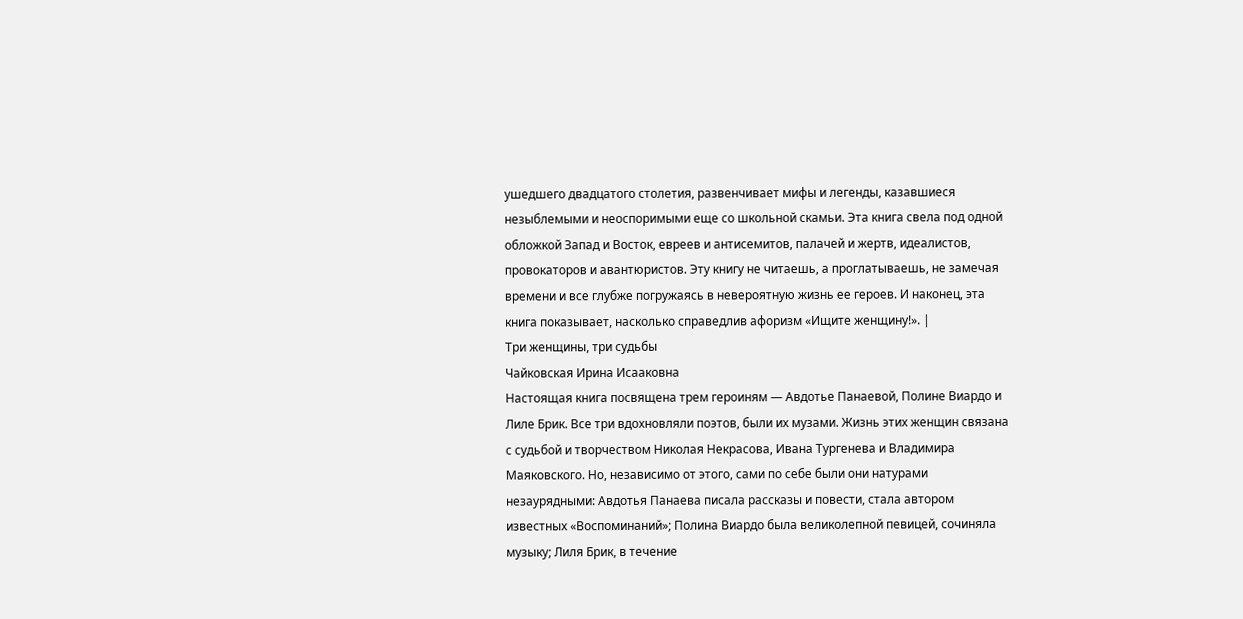ушедшего двадцатого столетия, развенчивает мифы и легенды, казавшиеся незыблемыми и неоспоримыми еще со школьной скамьи. Эта книга свела под одной обложкой Запад и Восток, евреев и антисемитов, палачей и жертв, идеалистов, провокаторов и авантюристов. Эту книгу не читаешь, а проглатываешь, не замечая времени и все глубже погружаясь в невероятную жизнь ее героев. И наконец, эта книга показывает, насколько справедлив афоризм «Ищите женщину!». |
Три женщины, три судьбы
Чайковская Ирина Исааковна
Настоящая книга посвящена трем героиням — Авдотье Панаевой, Полине Виардо и Лиле Брик. Все три вдохновляли поэтов, были их музами. Жизнь этих женщин связана с судьбой и творчеством Николая Некрасова, Ивана Тургенева и Владимира Маяковского. Но, независимо от этого, сами по себе были они натурами незаурядными: Авдотья Панаева писала рассказы и повести, стала автором известных «Воспоминаний»; Полина Виардо была великолепной певицей, сочиняла музыку; Лиля Брик, в течение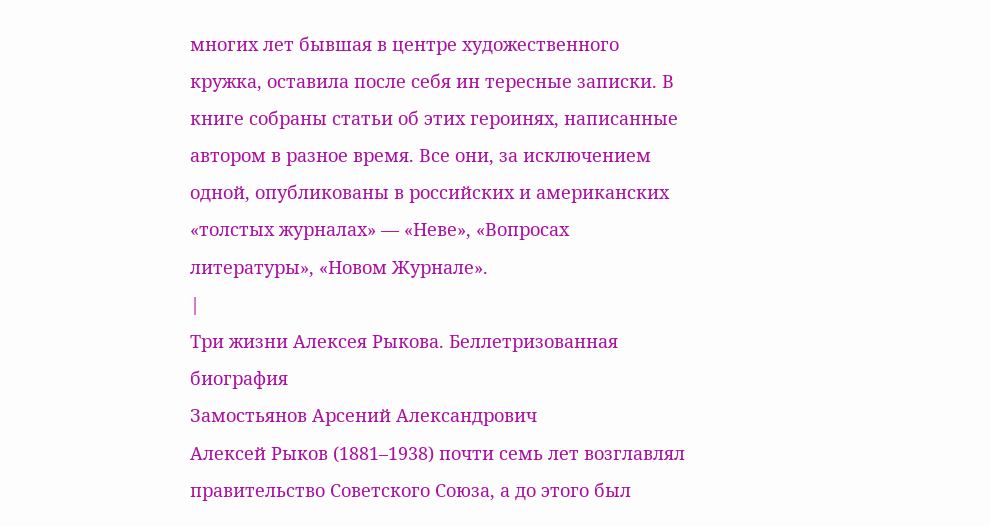многих лет бывшая в центре художественного кружка, оставила после себя ин тересные записки. В книге собраны статьи об этих героинях, написанные автором в разное время. Все они, за исключением одной, опубликованы в российских и американских «толстых журналах» — «Неве», «Вопросах литературы», «Новом Журнале».
|
Три жизни Алексея Рыкова. Беллетризованная биография
Замостьянов Арсений Александрович
Алексей Рыков (1881–1938) почти семь лет возглавлял правительство Советского Союза, а до этого был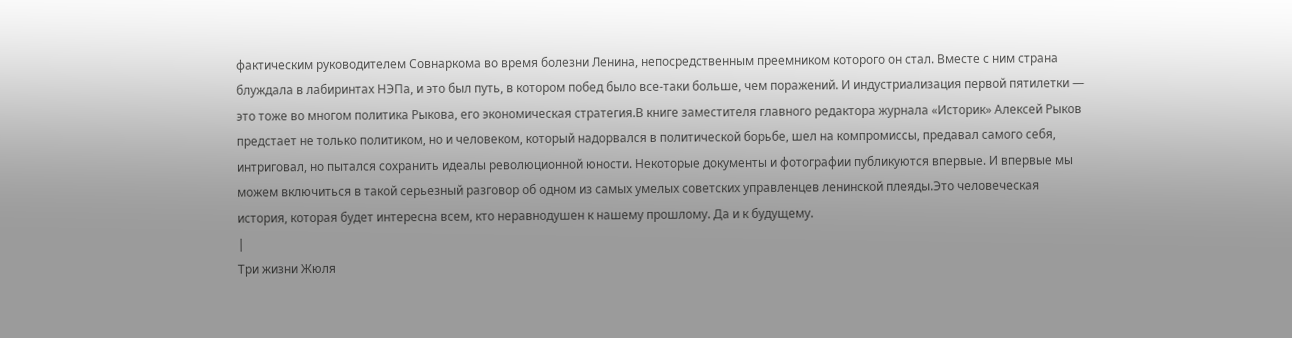фактическим руководителем Совнаркома во время болезни Ленина, непосредственным преемником которого он стал. Вместе с ним страна блуждала в лабиринтах НЭПа, и это был путь, в котором побед было все-таки больше, чем поражений. И индустриализация первой пятилетки — это тоже во многом политика Рыкова, его экономическая стратегия.В книге заместителя главного редактора журнала «Историк» Алексей Рыков предстает не только политиком, но и человеком, который надорвался в политической борьбе, шел на компромиссы, предавал самого себя, интриговал, но пытался сохранить идеалы революционной юности. Некоторые документы и фотографии публикуются впервые. И впервые мы можем включиться в такой серьезный разговор об одном из самых умелых советских управленцев ленинской плеяды.Это человеческая история, которая будет интересна всем, кто неравнодушен к нашему прошлому. Да и к будущему.
|
Три жизни Жюля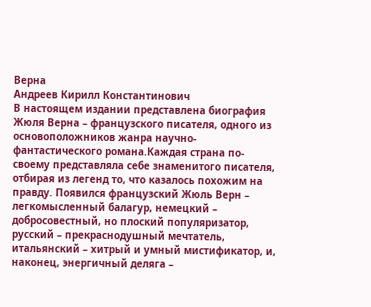Верна
Андреев Кирилл Константинович
В настоящем издании представлена биография Жюля Верна – французского писателя, одного из основоположников жанра научно-фантастического романа.Каждая страна по-своему представляла себе знаменитого писателя, отбирая из легенд то, что казалось похожим на правду. Появился французский Жюль Верн – легкомысленный балагур, немецкий – добросовестный, но плоский популяризатор, русский – прекраснодушный мечтатель, итальянский – хитрый и умный мистификатор, и, наконец, энергичный деляга –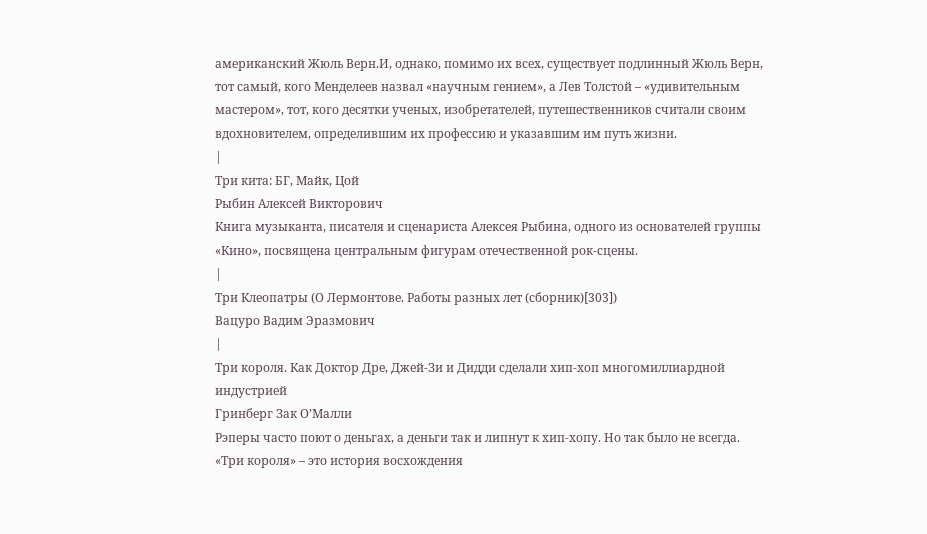американский Жюль Верн.И, однако, помимо их всех, существует подлинный Жюль Верн, тот самый, кого Менделеев назвал «научным гением», а Лев Толстой – «удивительным мастером», тот, кого десятки ученых, изобретателей, путешественников считали своим вдохновителем, определившим их профессию и указавшим им путь жизни.
|
Три кита: БГ, Майк, Цой
Рыбин Алексей Викторович
Книга музыканта, писателя и сценариста Алексея Рыбина, одного из основателей группы «Кино», посвящена центральным фигурам отечественной рок-сцены.
|
Три Клеопатры (О Лермонтове. Работы разных лет (сборник)[303])
Вацуро Вадим Эразмович
|
Три короля. Как Доктор Дре, Джей-Зи и Дидди сделали хип-хоп многомиллиардной индустрией
Гринберг Зак О’Малли
Рэперы часто поют о деньгах, а деньги так и липнут к хип-хопу. Но так было не всегда. «Три короля» – это история восхождения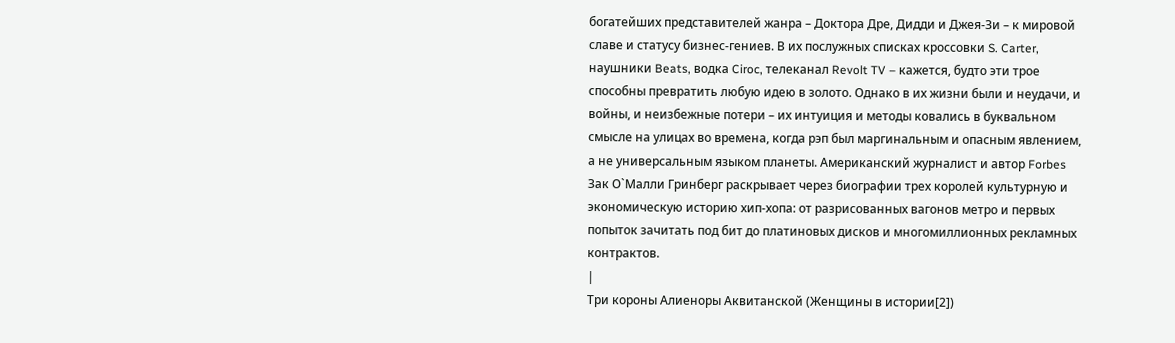богатейших представителей жанра – Доктора Дре, Дидди и Джея-Зи – к мировой славе и статусу бизнес-гениев. В их послужных списках кроссовки S. Carter, наушники Beats, водка Ciroc, телеканал Revolt TV – кажется, будто эти трое способны превратить любую идею в золото. Однако в их жизни были и неудачи, и войны, и неизбежные потери – их интуиция и методы ковались в буквальном смысле на улицах во времена, когда рэп был маргинальным и опасным явлением, а не универсальным языком планеты. Американский журналист и автор Forbes Зак О`Малли Гринберг раскрывает через биографии трех королей культурную и экономическую историю хип-хопа: от разрисованных вагонов метро и первых попыток зачитать под бит до платиновых дисков и многомиллионных рекламных контрактов.
|
Три короны Алиеноры Аквитанской (Женщины в истории[2])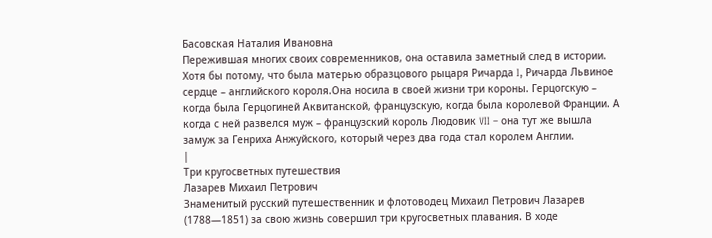Басовская Наталия Ивановна
Пережившая многих своих современников, она оставила заметный след в истории. Хотя бы потому, что была матерью образцового рыцаря Ричарда I, Ричарда Львиное сердце – английского короля.Она носила в своей жизни три короны. Герцогскую – когда была Герцогиней Аквитанской, французскую, когда была королевой Франции. А когда с ней развелся муж – французский король Людовик VII – она тут же вышла замуж за Генриха Анжуйского, который через два года стал королем Англии.
|
Три кругосветных путешествия
Лазарев Михаил Петрович
Знаменитый русский путешественник и флотоводец Михаил Петрович Лазарев (1788—1851) за свою жизнь совершил три кругосветных плавания. В ходе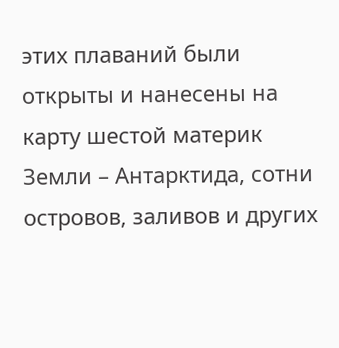этих плаваний были открыты и нанесены на карту шестой материк Земли – Антарктида, сотни островов, заливов и других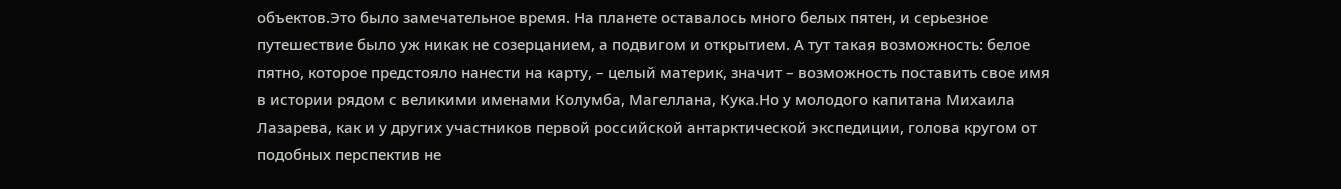объектов.Это было замечательное время. На планете оставалось много белых пятен, и серьезное путешествие было уж никак не созерцанием, а подвигом и открытием. А тут такая возможность: белое пятно, которое предстояло нанести на карту, – целый материк, значит – возможность поставить свое имя в истории рядом с великими именами Колумба, Магеллана, Кука.Но у молодого капитана Михаила Лазарева, как и у других участников первой российской антарктической экспедиции, голова кругом от подобных перспектив не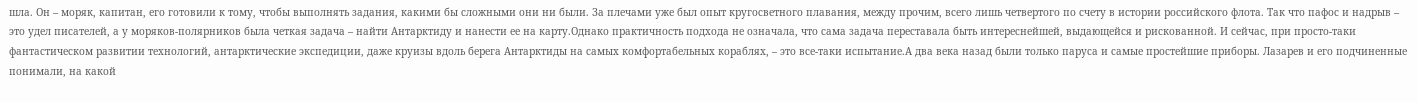шла. Он – моряк, капитан, его готовили к тому, чтобы выполнять задания, какими бы сложными они ни были. За плечами уже был опыт кругосветного плавания, между прочим, всего лишь четвертого по счету в истории российского флота. Так что пафос и надрыв – это удел писателей, а у моряков-полярников была четкая задача – найти Антарктиду и нанести ее на карту.Однако практичность подхода не означала, что сама задача переставала быть интереснейшей, выдающейся и рискованной. И сейчас, при просто-таки фантастическом развитии технологий, антарктические экспедиции, даже круизы вдоль берега Антарктиды на самых комфортабельных кораблях, – это все-таки испытание.А два века назад были только паруса и самые простейшие приборы. Лазарев и его подчиненные понимали, на какой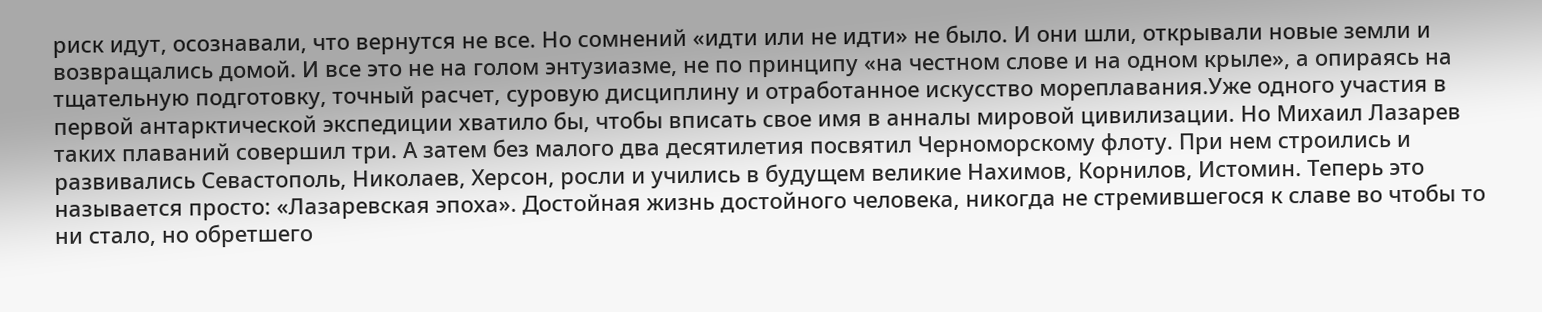риск идут, осознавали, что вернутся не все. Но сомнений «идти или не идти» не было. И они шли, открывали новые земли и возвращались домой. И все это не на голом энтузиазме, не по принципу «на честном слове и на одном крыле», а опираясь на тщательную подготовку, точный расчет, суровую дисциплину и отработанное искусство мореплавания.Уже одного участия в первой антарктической экспедиции хватило бы, чтобы вписать свое имя в анналы мировой цивилизации. Но Михаил Лазарев таких плаваний совершил три. А затем без малого два десятилетия посвятил Черноморскому флоту. При нем строились и развивались Севастополь, Николаев, Херсон, росли и учились в будущем великие Нахимов, Корнилов, Истомин. Теперь это называется просто: «Лазаревская эпоха». Достойная жизнь достойного человека, никогда не стремившегося к славе во чтобы то ни стало, но обретшего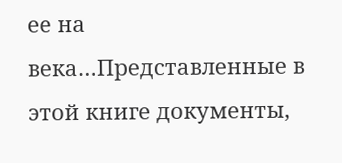еe на века…Представленные в этой книге документы,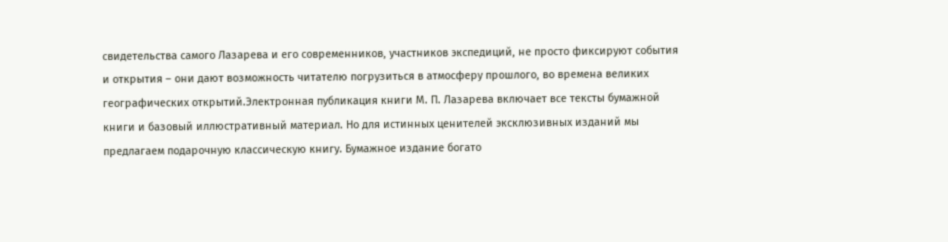свидетельства самого Лазарева и его современников, участников экспедиций, не просто фиксируют события и открытия – они дают возможность читателю погрузиться в атмосферу прошлого, во времена великих географических открытий.Электронная публикация книги М. П. Лазарева включает все тексты бумажной книги и базовый иллюстративный материал. Но для истинных ценителей эксклюзивных изданий мы предлагаем подарочную классическую книгу. Бумажное издание богато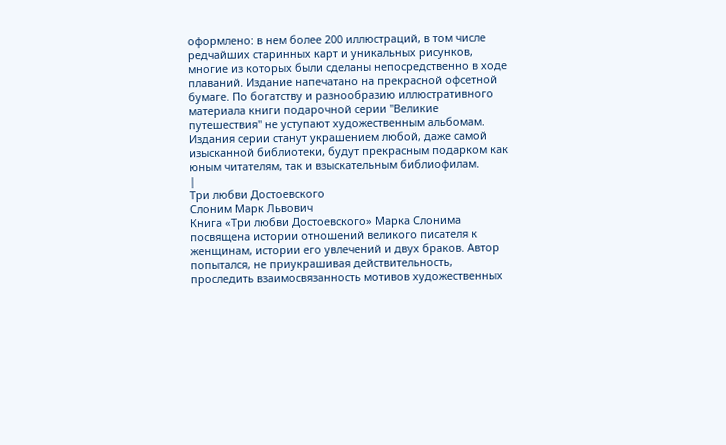оформлено: в нем более 200 иллюстраций, в том числе редчайших старинных карт и уникальных рисунков, многие из которых были сделаны непосредственно в ходе плаваний. Издание напечатано на прекрасной офсетной бумаге. По богатству и разнообразию иллюстративного материала книги подарочной серии "Великие путешествия" не уступают художественным альбомам. Издания серии станут украшением любой, даже самой изысканной библиотеки, будут прекрасным подарком как юным читателям, так и взыскательным библиофилам.
|
Три любви Достоевского
Слоним Марк Львович
Книга «Три любви Достоевского» Марка Слонима посвящена истории отношений великого писателя к женщинам, истории его увлечений и двух браков. Автор попытался, не приукрашивая действительность, проследить взаимосвязанность мотивов художественных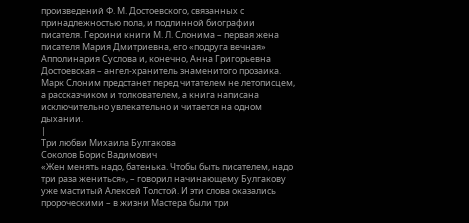произведений Ф. М. Достоевского, связанных с принадлежностью пола, и подлинной биографии писателя. Героини книги М. Л. Слонима – первая жена писателя Мария Дмитриевна, его «подруга вечная» Апполинария Суслова и, конечно, Анна Григорьевна Достоевская – ангел-хранитель знаменитого прозаика. Марк Слоним предстанет перед читателем не летописцем, а рассказчиком и толкователем, а книга написана исключительно увлекательно и читается на одном дыхании.
|
Три любви Михаила Булгакова
Соколов Борис Вадимович
«Жен менять надо, батенька. Чтобы быть писателем, надо три раза жениться», – говорил начинающему Булгакову уже маститый Алексей Толстой. И эти слова оказались пророческими – в жизни Мастера были три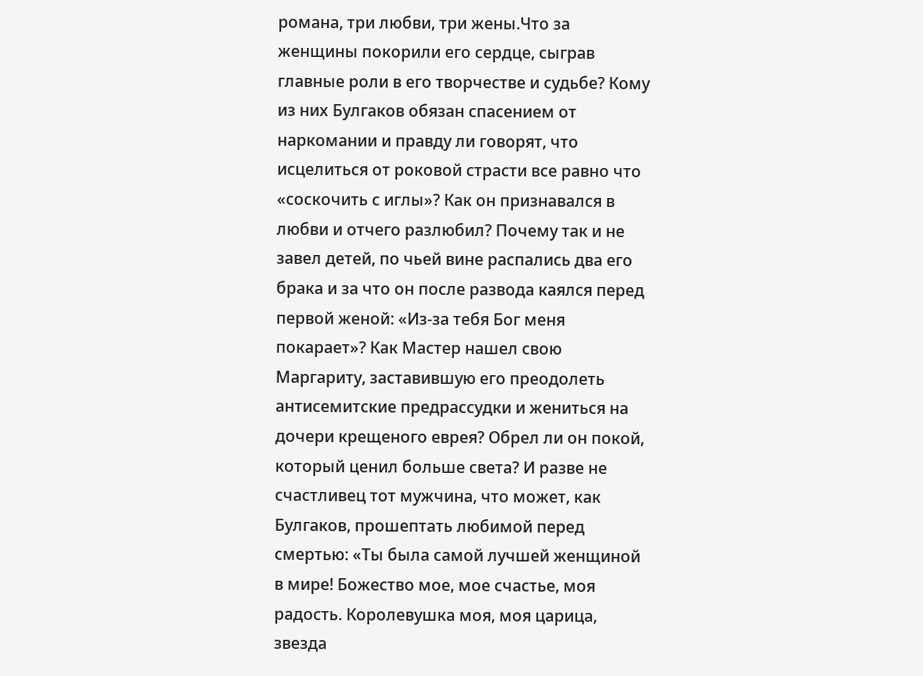романа, три любви, три жены.Что за женщины покорили его сердце, сыграв главные роли в его творчестве и судьбе? Кому из них Булгаков обязан спасением от наркомании и правду ли говорят, что исцелиться от роковой страсти все равно что «соскочить с иглы»? Как он признавался в любви и отчего разлюбил? Почему так и не завел детей, по чьей вине распались два его брака и за что он после развода каялся перед первой женой: «Из-за тебя Бог меня покарает»? Как Мастер нашел свою Маргариту, заставившую его преодолеть антисемитские предрассудки и жениться на дочери крещеного еврея? Обрел ли он покой, который ценил больше света? И разве не счастливец тот мужчина, что может, как Булгаков, прошептать любимой перед смертью: «Ты была самой лучшей женщиной в мире! Божество мое, мое счастье, моя радость. Королевушка моя, моя царица, звезда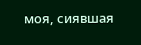моя, сиявшая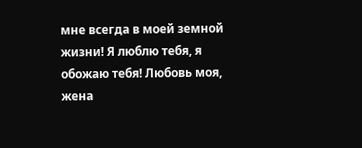мне всегда в моей земной жизни! Я люблю тебя, я обожаю тебя! Любовь моя, жена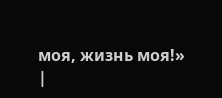моя, жизнь моя!»
|